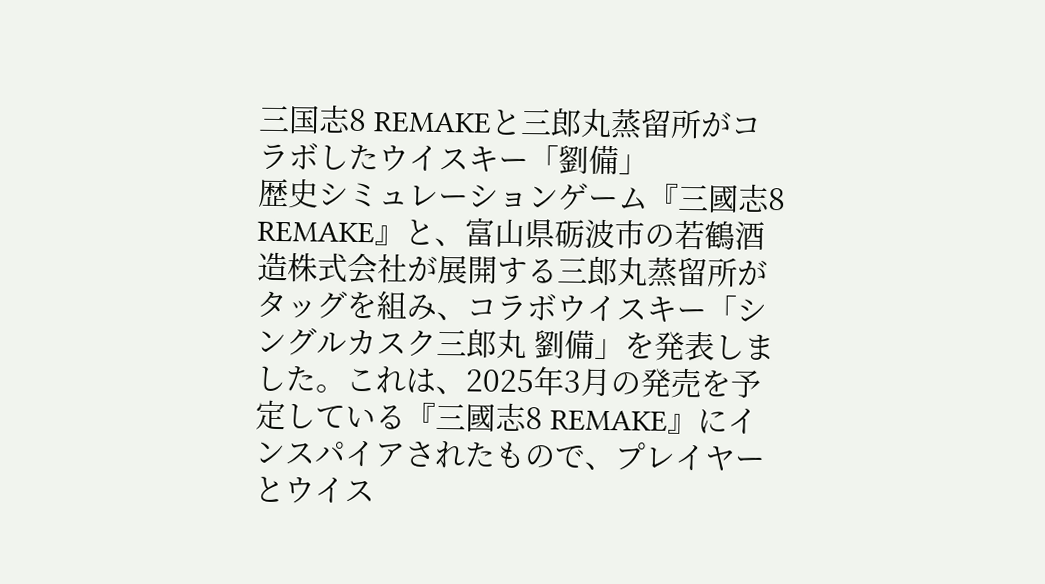三国志8 REMAKEと三郎丸蒸留所がコラボしたウイスキー「劉備」
歴史シミュレーションゲーム『三國志8 REMAKE』と、富山県砺波市の若鶴酒造株式会社が展開する三郎丸蒸留所がタッグを組み、コラボウイスキー「シングルカスク三郎丸 劉備」を発表しました。これは、2025年3月の発売を予定している『三國志8 REMAKE』にインスパイアされたもので、プレイヤーとウイス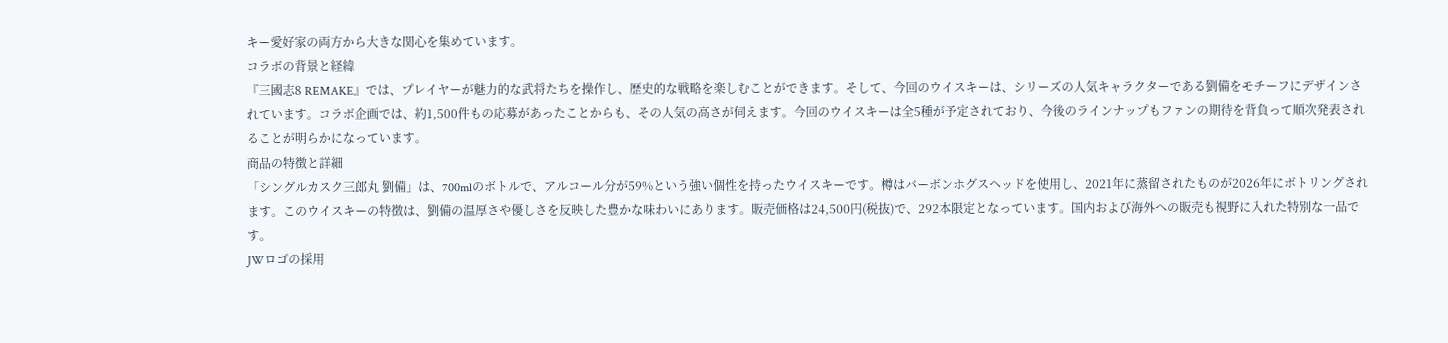キー愛好家の両方から大きな関心を集めています。
コラボの背景と経緯
『三國志8 REMAKE』では、プレイヤーが魅力的な武将たちを操作し、歴史的な戦略を楽しむことができます。そして、今回のウイスキーは、シリーズの人気キャラクターである劉備をモチーフにデザインされています。コラボ企画では、約1,500件もの応募があったことからも、その人気の高さが伺えます。今回のウイスキーは全5種が予定されており、今後のラインナップもファンの期待を背負って順次発表されることが明らかになっています。
商品の特徴と詳細
「シングルカスク三郎丸 劉備」は、700mlのボトルで、アルコール分が59%という強い個性を持ったウイスキーです。樽はバーボンホグスヘッドを使用し、2021年に蒸留されたものが2026年にボトリングされます。このウイスキーの特徴は、劉備の温厚さや優しさを反映した豊かな味わいにあります。販売価格は24,500円(税抜)で、292本限定となっています。国内および海外への販売も視野に入れた特別な一品です。
JWロゴの採用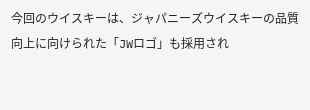今回のウイスキーは、ジャパニーズウイスキーの品質向上に向けられた「JWロゴ」も採用され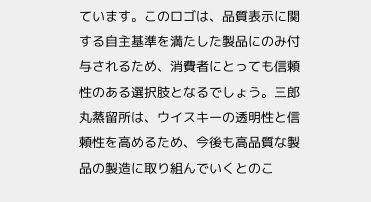ています。このロゴは、品質表示に関する自主基準を満たした製品にのみ付与されるため、消費者にとっても信頼性のある選択肢となるでしょう。三郎丸蒸留所は、ウイスキーの透明性と信頼性を高めるため、今後も高品質な製品の製造に取り組んでいくとのこ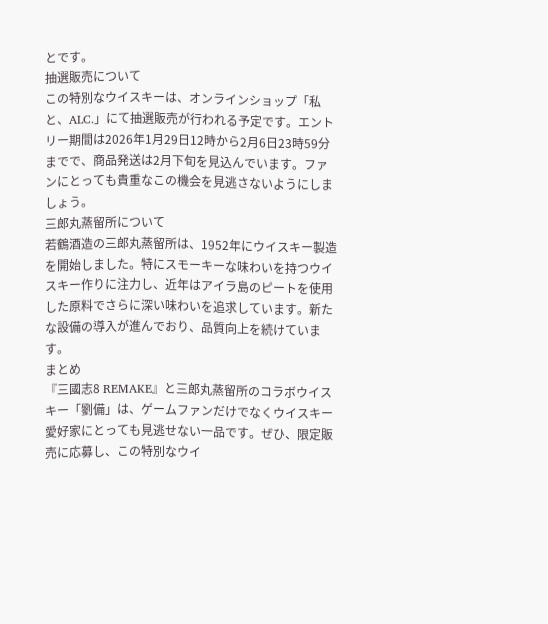とです。
抽選販売について
この特別なウイスキーは、オンラインショップ「私と、ALC.」にて抽選販売が行われる予定です。エントリー期間は2026年1月29日12時から2月6日23時59分までで、商品発送は2月下旬を見込んでいます。ファンにとっても貴重なこの機会を見逃さないようにしましょう。
三郎丸蒸留所について
若鶴酒造の三郎丸蒸留所は、1952年にウイスキー製造を開始しました。特にスモーキーな味わいを持つウイスキー作りに注力し、近年はアイラ島のピートを使用した原料でさらに深い味わいを追求しています。新たな設備の導入が進んでおり、品質向上を続けています。
まとめ
『三國志8 REMAKE』と三郎丸蒸留所のコラボウイスキー「劉備」は、ゲームファンだけでなくウイスキー愛好家にとっても見逃せない一品です。ぜひ、限定販売に応募し、この特別なウイ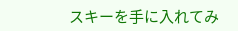スキーを手に入れてみ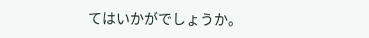てはいかがでしょうか。